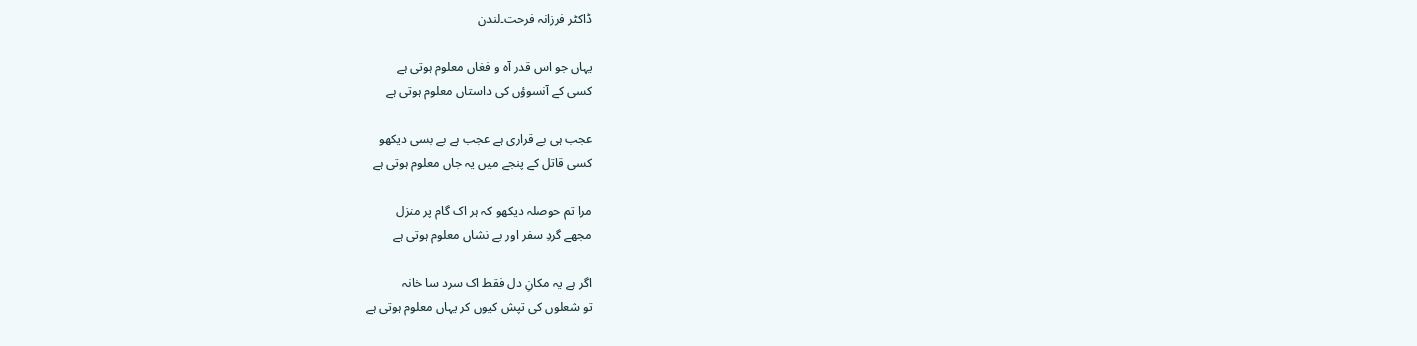ڈاکٹر فرزانہ فرحت۔لندن

یہاں جو اس قدر آہ و فغاں معلوم ہوتی ہے
کسی کے آنسوؤں کی داستاں معلوم ہوتی ہے

عجب ہی بے قراری ہے عجب ہے بے بسی دیکھو
کسی قاتل کے پنجے میں یہ جاں معلوم ہوتی ہے

مرا تم حوصلہ دیکھو کہ ہر اک گام پر منزل
مجھے گردِ سفر اور بے نشاں معلوم ہوتی ہے

اگر ہے یہ مکانِ دل فقط اک سرد سا خانہ
تو شعلوں کی تپش کیوں کر یہاں معلوم ہوتی ہے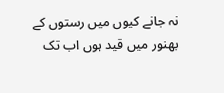نہ جانے کیوں میں رستوں کے بھنور میں قید ہوں اب تک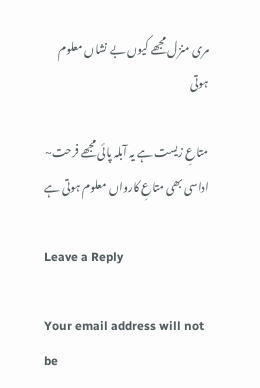مری منزل مجھے کیوں بے نشاں معلوم ہوتی

متاعِ زیست ہے یہ آبلہ پائی مجھے فرحت~
اداسی بھی متاعِ کارواں معلوم ہوتی ہے

Leave a Reply

Your email address will not be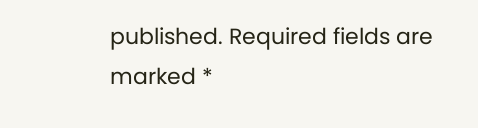published. Required fields are marked *